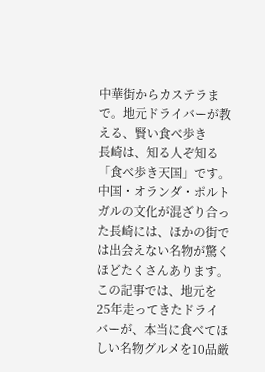中華街からカステラまで。地元ドライバーが教える、賢い食べ歩き
長崎は、知る人ぞ知る「食べ歩き天国」です。中国・オランダ・ポルトガルの文化が混ざり合った長崎には、ほかの街では出会えない名物が驚くほどたくさんあります。
この記事では、地元を25年走ってきたドライバーが、本当に食べてほしい名物グルメを10品厳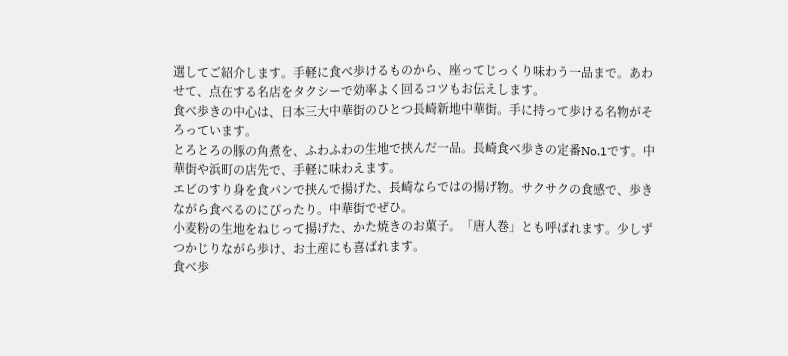選してご紹介します。手軽に食べ歩けるものから、座ってじっくり味わう一品まで。あわせて、点在する名店をタクシーで効率よく回るコツもお伝えします。
食べ歩きの中心は、日本三大中華街のひとつ長崎新地中華街。手に持って歩ける名物がそろっています。
とろとろの豚の角煮を、ふわふわの生地で挟んだ一品。長崎食べ歩きの定番No.1です。中華街や浜町の店先で、手軽に味わえます。
エビのすり身を食パンで挟んで揚げた、長崎ならではの揚げ物。サクサクの食感で、歩きながら食べるのにぴったり。中華街でぜひ。
小麦粉の生地をねじって揚げた、かた焼きのお菓子。「唐人巻」とも呼ばれます。少しずつかじりながら歩け、お土産にも喜ばれます。
食べ歩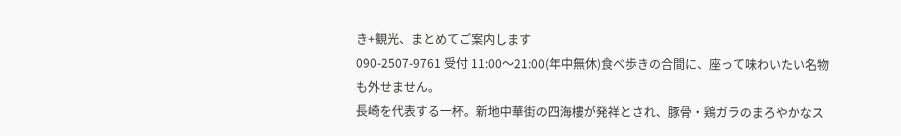き+観光、まとめてご案内します
090-2507-9761 受付 11:00〜21:00(年中無休)食べ歩きの合間に、座って味わいたい名物も外せません。
長崎を代表する一杯。新地中華街の四海樓が発祥とされ、豚骨・鶏ガラのまろやかなス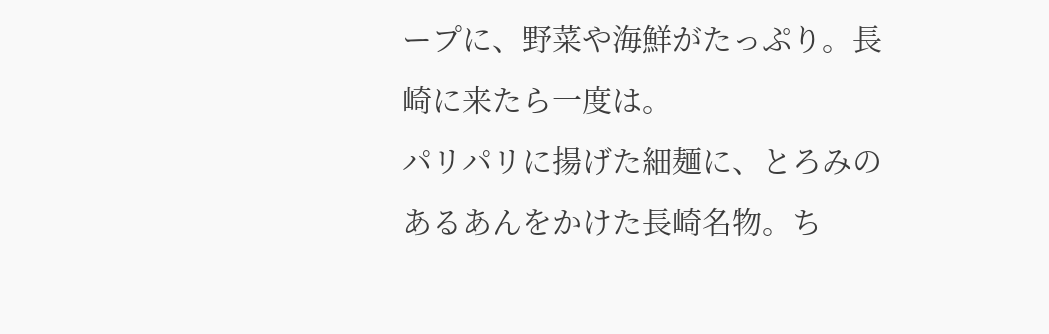ープに、野菜や海鮮がたっぷり。長崎に来たら一度は。
パリパリに揚げた細麺に、とろみのあるあんをかけた長崎名物。ち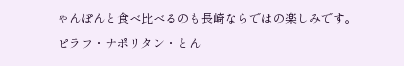ゃんぽんと食べ比べるのも長崎ならではの楽しみです。
ピラフ・ナポリタン・とん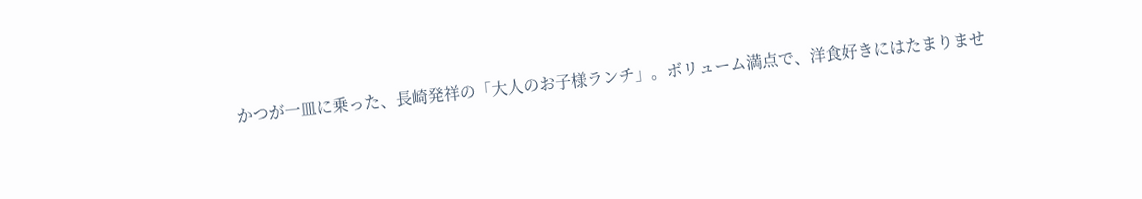かつが一皿に乗った、長崎発祥の「大人のお子様ランチ」。ボリューム満点で、洋食好きにはたまりませ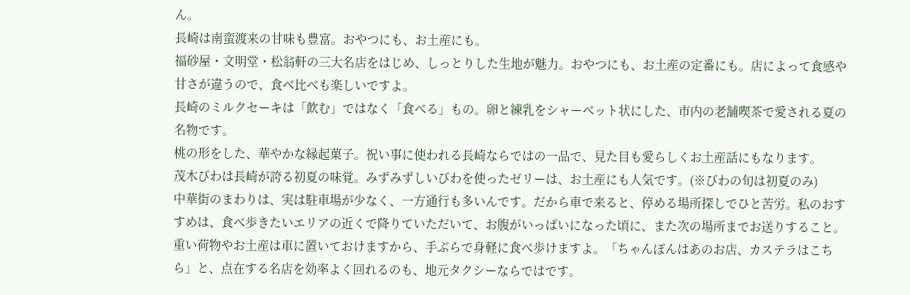ん。
長崎は南蛮渡来の甘味も豊富。おやつにも、お土産にも。
福砂屋・文明堂・松翁軒の三大名店をはじめ、しっとりした生地が魅力。おやつにも、お土産の定番にも。店によって食感や甘さが違うので、食べ比べも楽しいですよ。
長崎のミルクセーキは「飲む」ではなく「食べる」もの。卵と練乳をシャーベット状にした、市内の老舗喫茶で愛される夏の名物です。
桃の形をした、華やかな縁起菓子。祝い事に使われる長崎ならではの一品で、見た目も愛らしくお土産話にもなります。
茂木びわは長崎が誇る初夏の味覚。みずみずしいびわを使ったゼリーは、お土産にも人気です。(※びわの旬は初夏のみ)
中華街のまわりは、実は駐車場が少なく、一方通行も多いんです。だから車で来ると、停める場所探しでひと苦労。私のおすすめは、食べ歩きたいエリアの近くで降りていただいて、お腹がいっぱいになった頃に、また次の場所までお送りすること。重い荷物やお土産は車に置いておけますから、手ぶらで身軽に食べ歩けますよ。「ちゃんぽんはあのお店、カステラはこちら」と、点在する名店を効率よく回れるのも、地元タクシーならではです。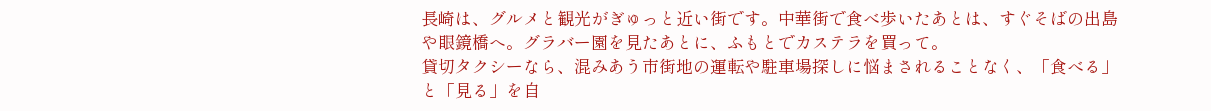長崎は、グルメと観光がぎゅっと近い街です。中華街で食べ歩いたあとは、すぐそばの出島や眼鏡橋へ。グラバー園を見たあとに、ふもとでカステラを買って。
貸切タクシーなら、混みあう市街地の運転や駐車場探しに悩まされることなく、「食べる」と「見る」を自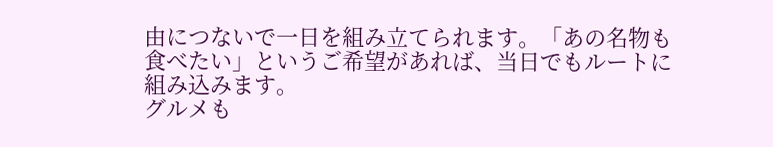由につないで一日を組み立てられます。「あの名物も食べたい」というご希望があれば、当日でもルートに組み込みます。
グルメも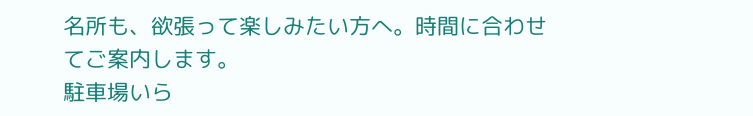名所も、欲張って楽しみたい方へ。時間に合わせてご案内します。
駐車場いら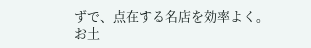ずで、点在する名店を効率よく。
お土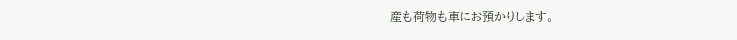産も荷物も車にお預かりします。